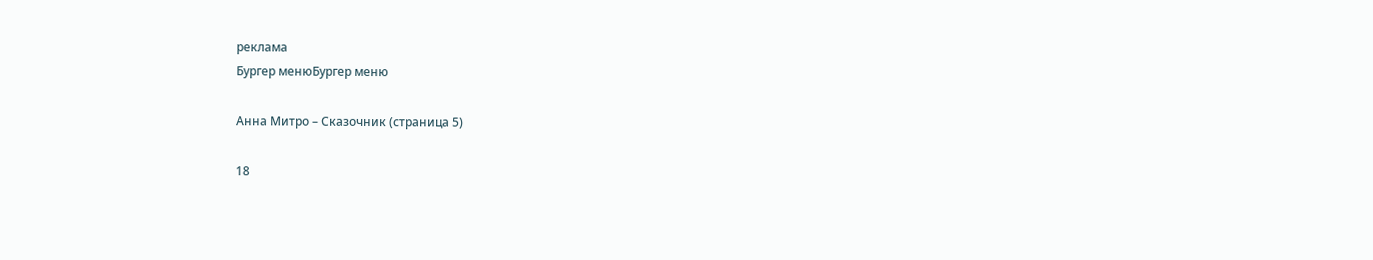реклама
Бургер менюБургер меню

Анна Митро – Сказочник (страница 5)

18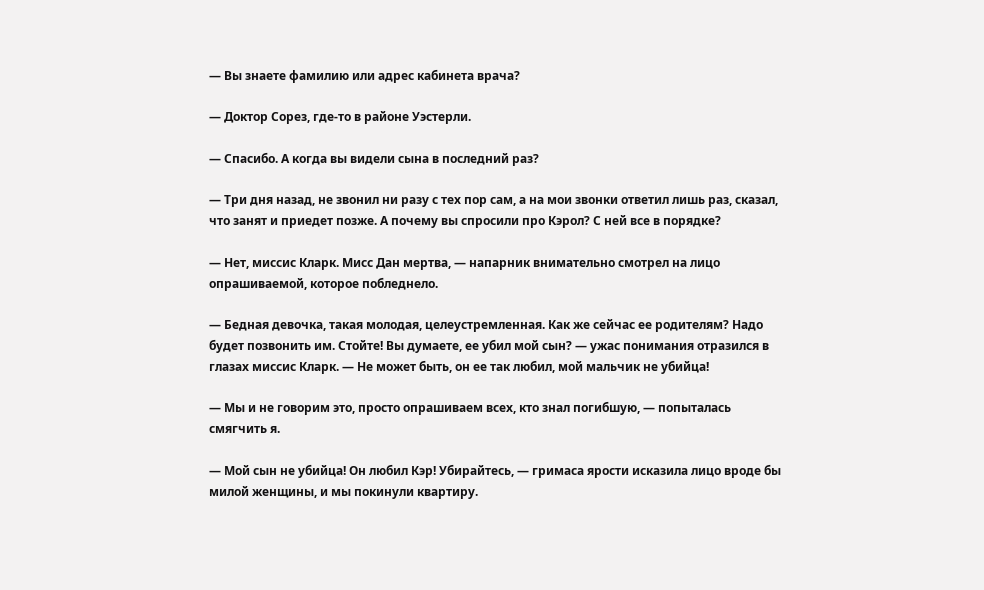— Вы знаете фамилию или адрес кабинета врача?

— Доктор Сорез, где-то в районе Уэстерли.

— Спасибо. А когда вы видели сына в последний раз?

— Три дня назад, не звонил ни разу с тех пор сам, а на мои звонки ответил лишь раз, сказал, что занят и приедет позже. А почему вы спросили про Кэрол? С ней все в порядке?

— Нет, миссис Кларк. Мисс Дан мертва, — напарник внимательно смотрел на лицо опрашиваемой, которое побледнело.

— Бедная девочка, такая молодая, целеустремленная. Как же сейчас ее родителям? Надо будет позвонить им. Стойте! Вы думаете, ее убил мой сын? — ужас понимания отразился в глазах миссис Кларк. — Не может быть, он ее так любил, мой мальчик не убийца!

— Мы и не говорим это, просто опрашиваем всех, кто знал погибшую, — попыталась смягчить я.

— Мой сын не убийца! Он любил Кэр! Убирайтесь, — гримаса ярости исказила лицо вроде бы милой женщины, и мы покинули квартиру.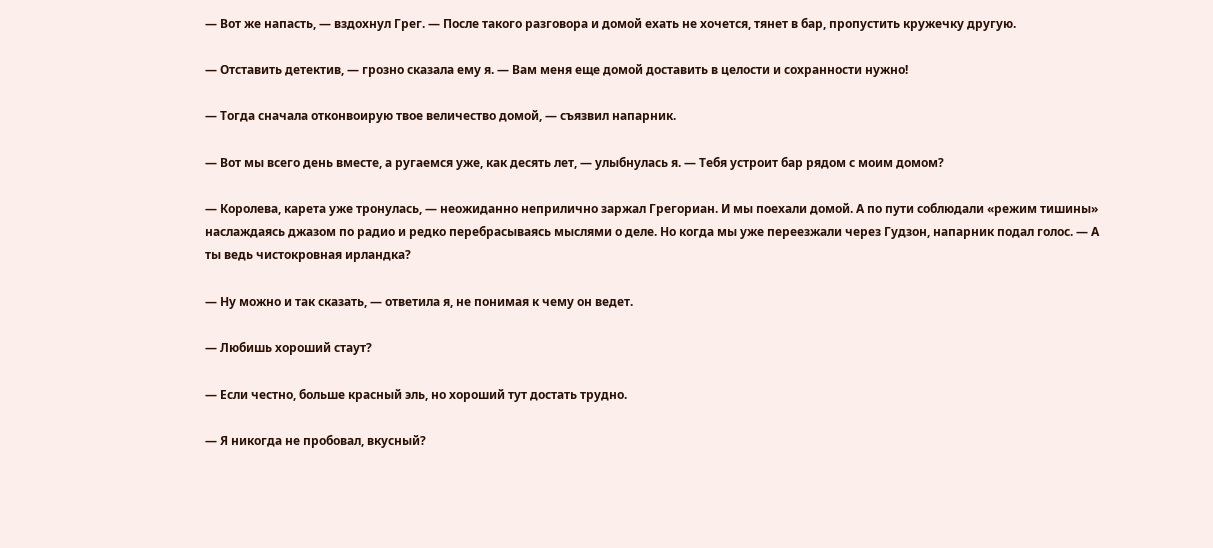— Вот же напасть, — вздохнул Грег. — После такого разговора и домой ехать не хочется, тянет в бар, пропустить кружечку другую.

— Отставить детектив, — грозно сказала ему я. — Вам меня еще домой доставить в целости и сохранности нужно!

— Тогда сначала отконвоирую твое величество домой, — съязвил напарник.

— Вот мы всего день вместе, а ругаемся уже, как десять лет, — улыбнулась я. — Тебя устроит бар рядом с моим домом?

— Королева, карета уже тронулась, — неожиданно неприлично заржал Грегориан. И мы поехали домой. А по пути соблюдали «режим тишины» наслаждаясь джазом по радио и редко перебрасываясь мыслями о деле. Но когда мы уже переезжали через Гудзон, напарник подал голос. — А ты ведь чистокровная ирландка?

— Ну можно и так сказать, — ответила я, не понимая к чему он ведет.

— Любишь хороший стаут?

— Если честно, больше красный эль, но хороший тут достать трудно.

— Я никогда не пробовал, вкусный?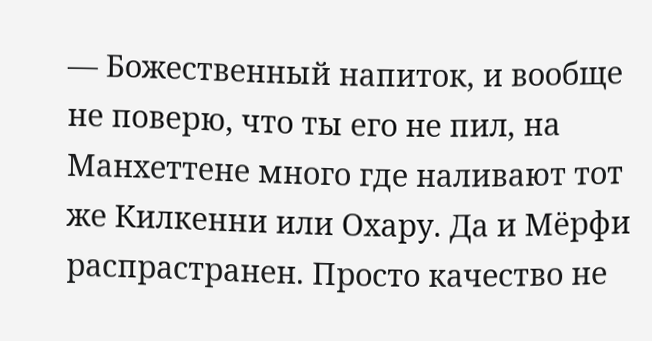— Божественный напиток, и вообще не поверю, что ты его не пил, на Манхеттене много где наливают тот же Килкенни или Охару. Да и Мёрфи распрастранен. Просто качество не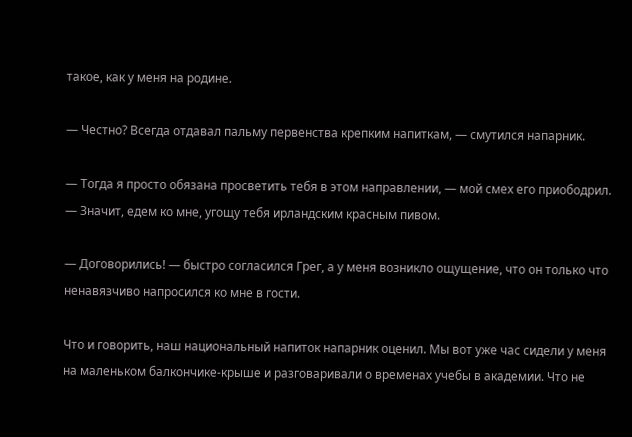такое, как у меня на родине.

— Честно? Всегда отдавал пальму первенства крепким напиткам, — смутился напарник.

— Тогда я просто обязана просветить тебя в этом направлении, — мой смех его приободрил. — Значит, едем ко мне, угощу тебя ирландским красным пивом.

— Договорились! — быстро согласился Грег, а у меня возникло ощущение, что он только что ненавязчиво напросился ко мне в гости.

Что и говорить, наш национальный напиток напарник оценил. Мы вот уже час сидели у меня на маленьком балкончике-крыше и разговаривали о временах учебы в академии. Что не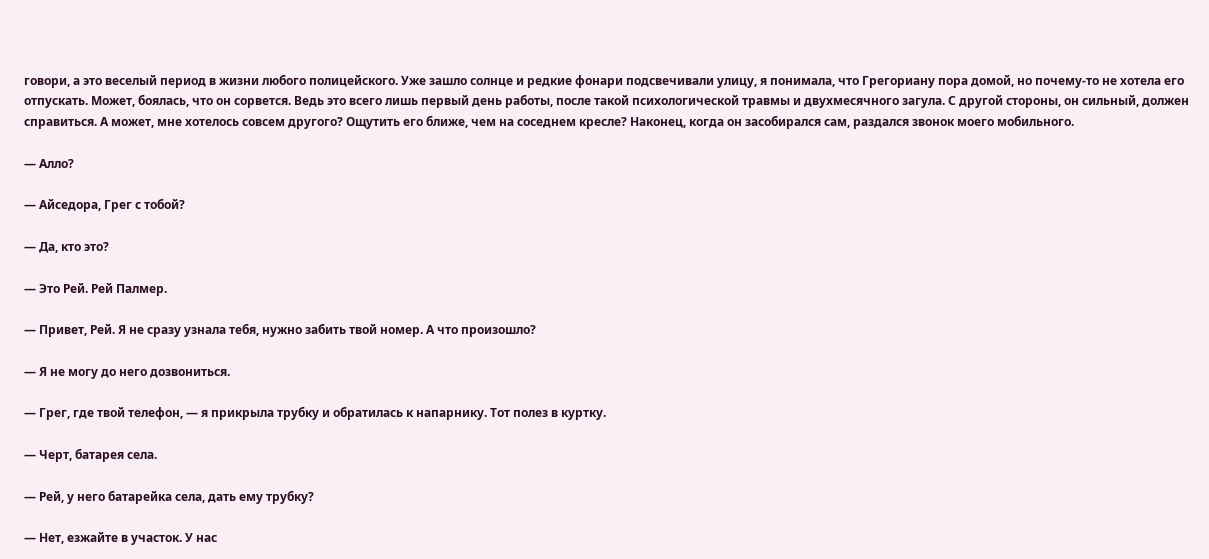говори, а это веселый период в жизни любого полицейского. Уже зашло солнце и редкие фонари подсвечивали улицу, я понимала, что Грегориану пора домой, но почему-то не хотела его отпускать. Может, боялась, что он сорвется. Ведь это всего лишь первый день работы, после такой психологической травмы и двухмесячного загула. С другой стороны, он сильный, должен справиться. А может, мне хотелось совсем другого? Ощутить его ближе, чем на соседнем кресле? Наконец, когда он засобирался сам, раздался звонок моего мобильного.

— Алло?

— Айседора, Грег с тобой?

— Да, кто это?

— Это Рей. Рей Палмер.

— Привет, Рей. Я не сразу узнала тебя, нужно забить твой номер. А что произошло?

— Я не могу до него дозвониться.

— Грег, где твой телефон, — я прикрыла трубку и обратилась к напарнику. Тот полез в куртку.

— Черт, батарея села.

— Рей, у него батарейка села, дать ему трубку?

— Нет, езжайте в участок. У нас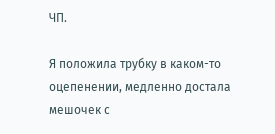ЧП.

Я положила трубку в каком-то оцепенении, медленно достала мешочек с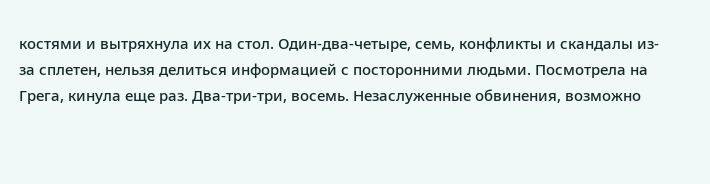костями и вытряхнула их на стол. Один-два-четыре, семь, конфликты и скандалы из-за сплетен, нельзя делиться информацией с посторонними людьми. Посмотрела на Грега, кинула еще раз. Два-три-три, восемь. Незаслуженные обвинения, возможно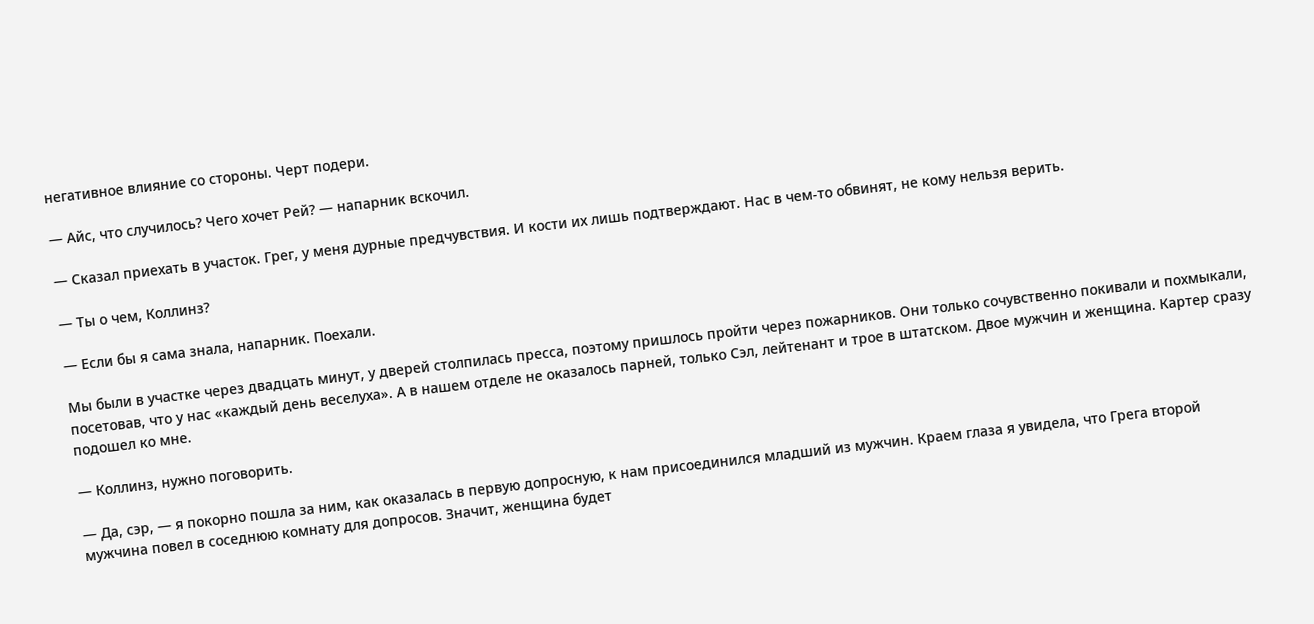негативное влияние со стороны. Черт подери.

— Айс, что случилось? Чего хочет Рей? — напарник вскочил.

— Сказал приехать в участок. Грег, у меня дурные предчувствия. И кости их лишь подтверждают. Нас в чем-то обвинят, не кому нельзя верить.

— Ты о чем, Коллинз?

— Если бы я сама знала, напарник. Поехали.

Мы были в участке через двадцать минут, у дверей столпилась пресса, поэтому пришлось пройти через пожарников. Они только сочувственно покивали и похмыкали, посетовав, что у нас «каждый день веселуха». А в нашем отделе не оказалось парней, только Сэл, лейтенант и трое в штатском. Двое мужчин и женщина. Картер сразу подошел ко мне.

— Коллинз, нужно поговорить.

— Да, сэр, — я покорно пошла за ним, как оказалась в первую допросную, к нам присоединился младший из мужчин. Краем глаза я увидела, что Грега второй мужчина повел в соседнюю комнату для допросов. Значит, женщина будет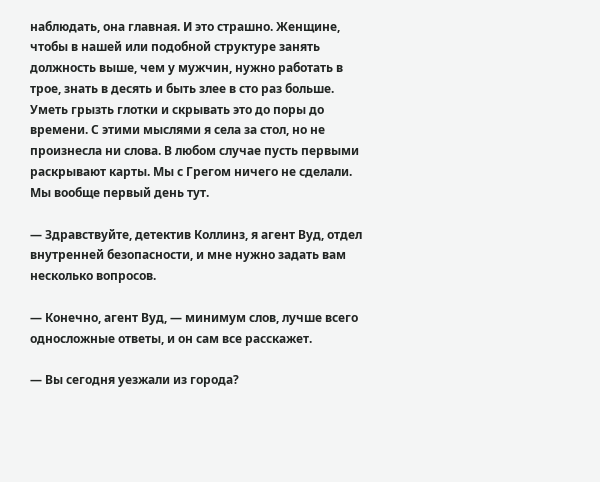наблюдать, она главная. И это страшно. Женщине, чтобы в нашей или подобной структуре занять должность выше, чем у мужчин, нужно работать в трое, знать в десять и быть злее в сто раз больше. Уметь грызть глотки и скрывать это до поры до времени. С этими мыслями я села за стол, но не произнесла ни слова. В любом случае пусть первыми раскрывают карты. Мы с Грегом ничего не сделали. Мы вообще первый день тут.

— Здравствуйте, детектив Коллинз, я агент Вуд, отдел внутренней безопасности, и мне нужно задать вам несколько вопросов.

— Конечно, агент Вуд, — минимум слов, лучше всего односложные ответы, и он сам все расскажет.

— Вы сегодня уезжали из города?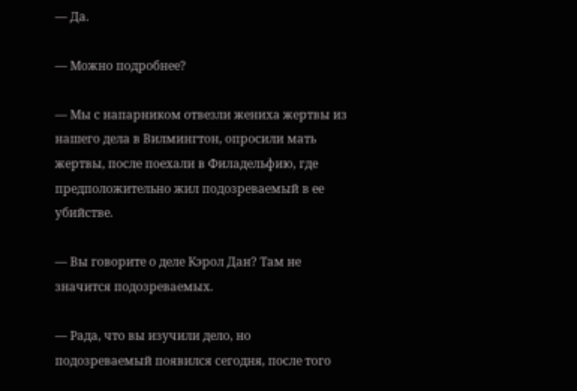— Да.

— Можно подробнее?

— Мы с напарником отвезли жениха жертвы из нашего дела в Вилмингтон, опросили мать жертвы, после поехали в Филадельфию, где предположительно жил подозреваемый в ее убийстве.

— Вы говорите о деле Кэрол Дан? Там не значится подозреваемых.

— Рада, что вы изучили дело, но подозреваемый появился сегодня, после того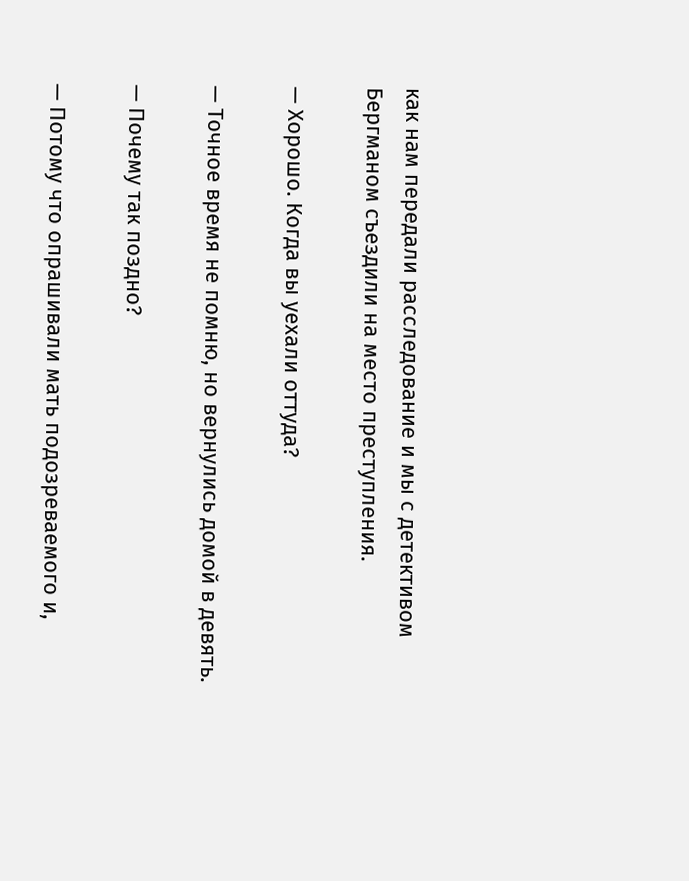как нам передали расследование и мы с детективом Бергманом съездили на место преступления.

— Хорошо. Когда вы уехали оттуда?

— Точное время не помню, но вернулись домой в девять.

— Почему так поздно?

— Потому что опрашивали мать подозреваемого и,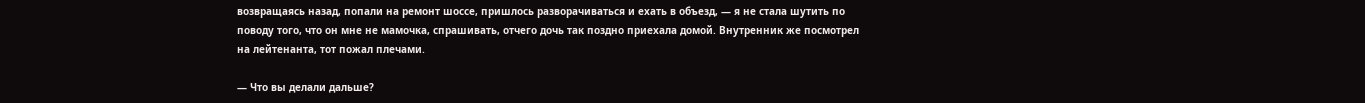возвращаясь назад, попали на ремонт шоссе, пришлось разворачиваться и ехать в объезд, — я не стала шутить по поводу того, что он мне не мамочка, спрашивать, отчего дочь так поздно приехала домой. Внутренник же посмотрел на лейтенанта, тот пожал плечами.

— Что вы делали дальше?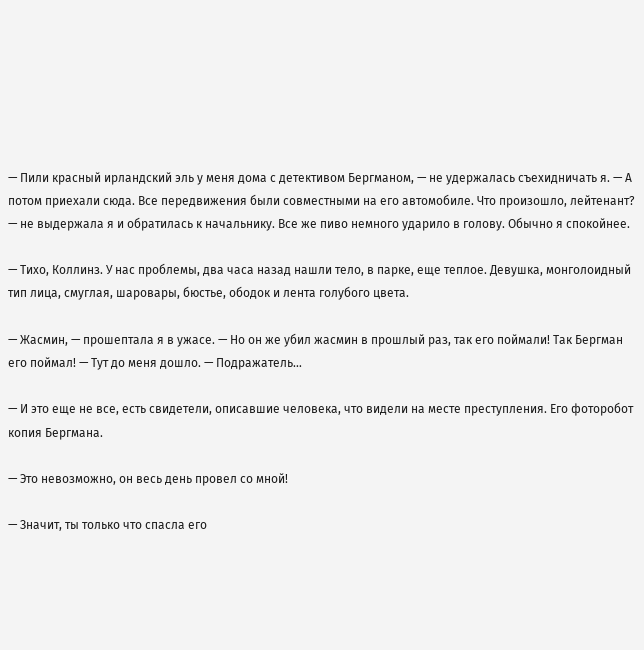— Пили красный ирландский эль у меня дома с детективом Бергманом, — не удержалась съехидничать я. — А потом приехали сюда. Все передвижения были совместными на его автомобиле. Что произошло, лейтенант? — не выдержала я и обратилась к начальнику. Все же пиво немного ударило в голову. Обычно я спокойнее.

— Тихо, Коллинз. У нас проблемы, два часа назад нашли тело, в парке, еще теплое. Девушка, монголоидный тип лица, смуглая, шаровары, бюстье, ободок и лента голубого цвета.

— Жасмин, — прошептала я в ужасе. — Но он же убил жасмин в прошлый раз, так его поймали! Так Бергман его поймал! — Тут до меня дошло. — Подражатель…

— И это еще не все, есть свидетели, описавшие человека, что видели на месте преступления. Его фоторобот копия Бергмана.

— Это невозможно, он весь день провел со мной!

— Значит, ты только что спасла его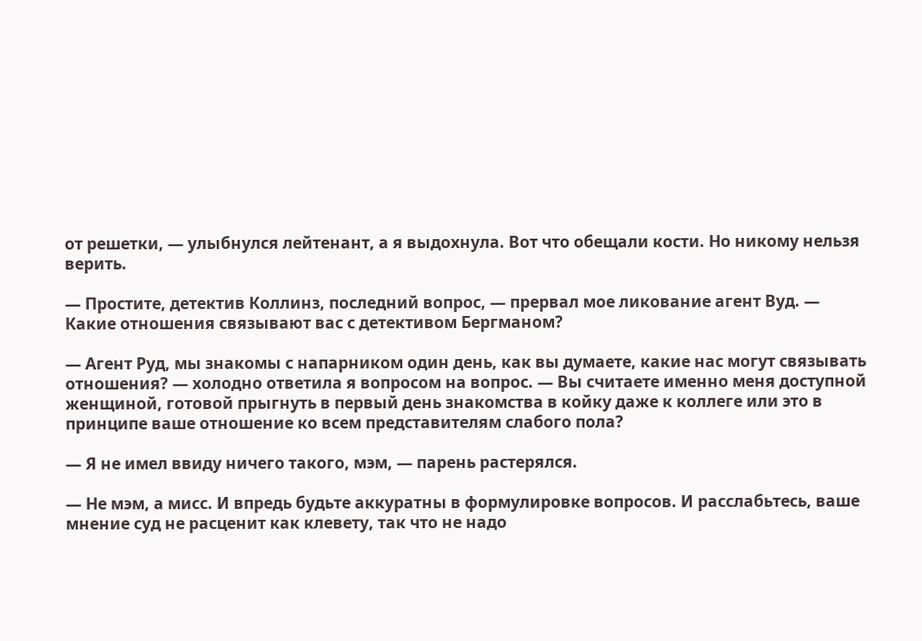от решетки, — улыбнулся лейтенант, а я выдохнула. Вот что обещали кости. Но никому нельзя верить.

— Простите, детектив Коллинз, последний вопрос, — прервал мое ликование агент Вуд. — Какие отношения связывают вас с детективом Бергманом?

— Агент Руд, мы знакомы с напарником один день, как вы думаете, какие нас могут связывать отношения? — холодно ответила я вопросом на вопрос. — Вы считаете именно меня доступной женщиной, готовой прыгнуть в первый день знакомства в койку даже к коллеге или это в принципе ваше отношение ко всем представителям слабого пола?

— Я не имел ввиду ничего такого, мэм, — парень растерялся.

— Не мэм, а мисс. И впредь будьте аккуратны в формулировке вопросов. И расслабьтесь, ваше мнение суд не расценит как клевету, так что не надо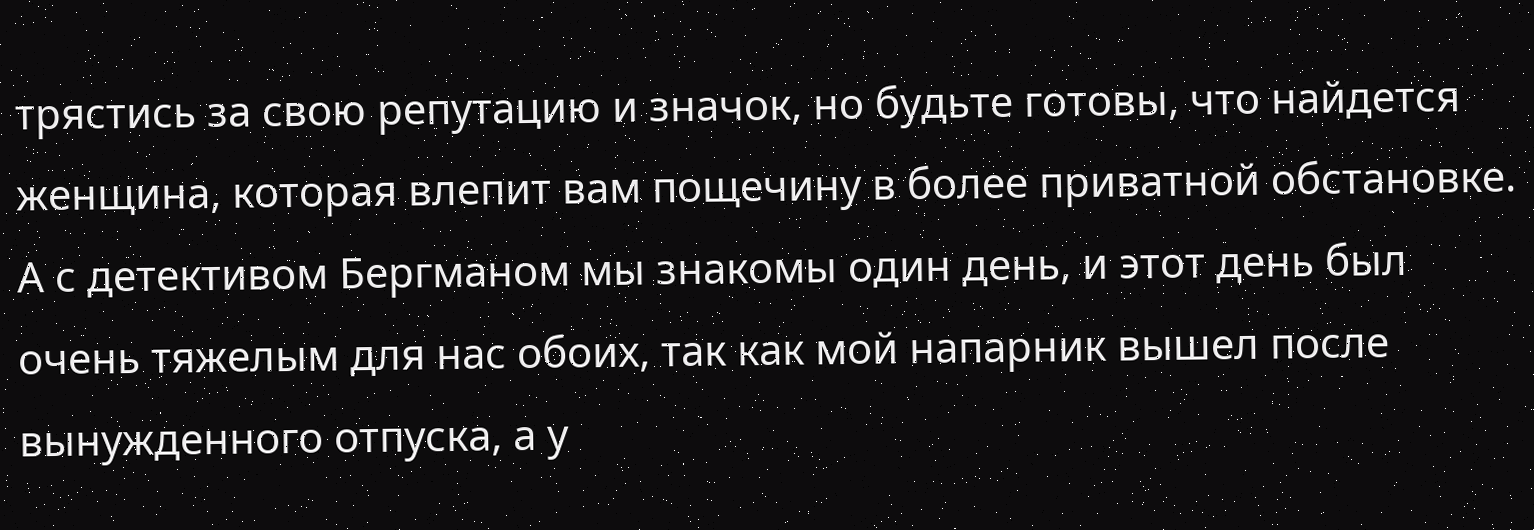трястись за свою репутацию и значок, но будьте готовы, что найдется женщина, которая влепит вам пощечину в более приватной обстановке. А с детективом Бергманом мы знакомы один день, и этот день был очень тяжелым для нас обоих, так как мой напарник вышел после вынужденного отпуска, а у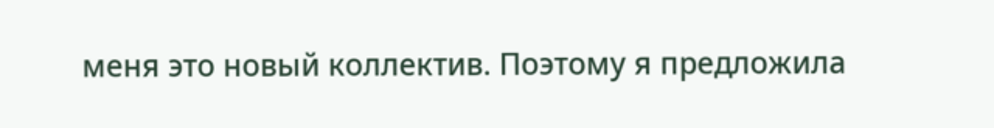меня это новый коллектив. Поэтому я предложила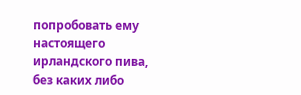попробовать ему настоящего ирландского пива, без каких либо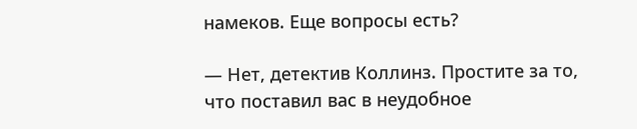намеков. Еще вопросы есть?

— Нет, детектив Коллинз. Простите за то, что поставил вас в неудобное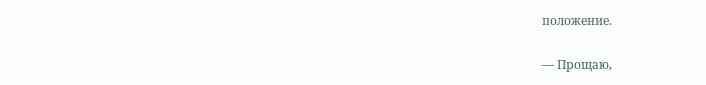положение.

— Прощаю,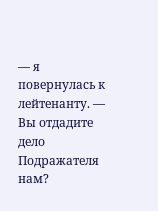— я повернулась к лейтенанту. — Вы отдадите дело Подражателя нам?